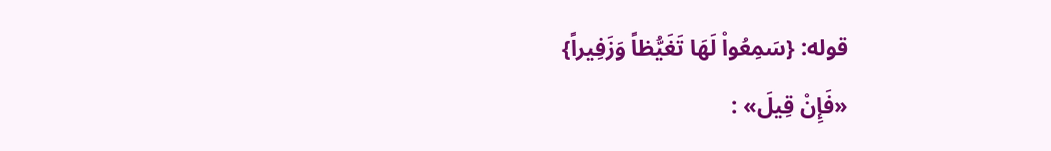قوله: {سَمِعُواْ لَهَا تَغَيُّظاً وَزَفِيراً}
«فَإِنْ قِيلَ» :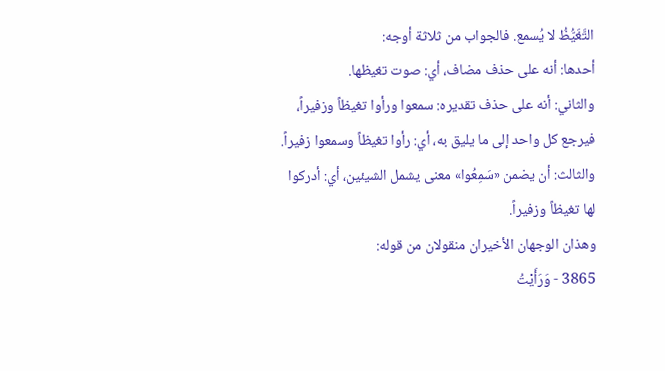التَّغَيُّظُ لا يُسمع. فالجواب من ثلاثة أوجه:
أحدها: أنه على حذف مضاف، أي: صوت تغيظها.
والثاني: أنه على حذف تقديره: سمعوا ورأوا تغيظاً وزفيراً، فيرجع كل واحد إلى ما يليق به، أي: رأوا تغيظاً وسمعوا زفيراً.
والثالث: أن يضمن «سَمِعُوا» معنى يشمل الشيئين، أي: أدركوا لها تغيظاً وزفيراً.
وهذان الوجهان الأخيران منقولان من قوله:
3865 - وَرَأَيْتُ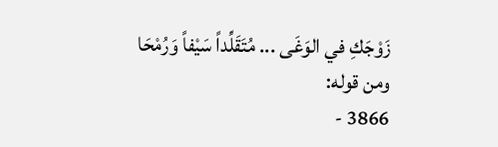زَوْجَكِ في الوَغَى ... مُتَقَلِّداً سَيْفاً وَرُمْحَا
ومن قوله:
3866 -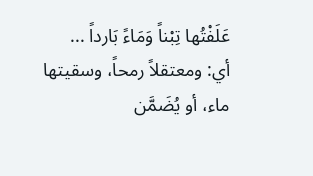عَلَفْتُها تِبْناً وَمَاءً بَارداً ...
أي: ومعتقلاً رمحاً، وسقيتها ماء، أو يُضَمَّن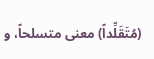(مُتَقَلِّداً) معنى متسلحاً، و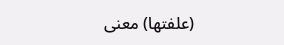(علفتها) معنى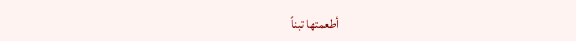أطعمتها تبناً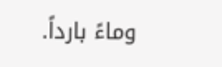وماءً بارداً.